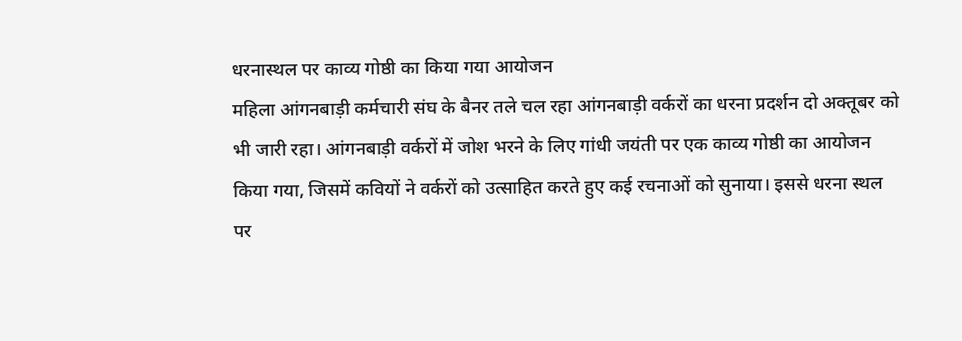धरनास्थल पर काव्य गोष्ठी का किया गया आयोजन
महिला आंगनबाड़ी कर्मचारी संघ के बैनर तले चल रहा आंगनबाड़ी वर्करों का धरना प्रदर्शन दो अक्तूबर को भी जारी रहा। आंगनबाड़ी वर्करों में जोश भरने के लिए गांधी जयंती पर एक काव्य गोष्ठी का आयोजन किया गया, जिसमें कवियों ने वर्करों को उत्साहित करते हुए कई रचनाओं को सुनाया। इससे धरना स्थल पर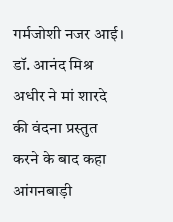गर्मजोशी नजर आई। डॉ. आनंद मिश्र अधीर ने मां शारदे की वंदना प्रस्तुत करने के बाद कहा
आंगनबाड़ी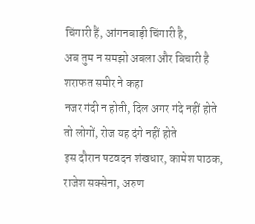चिंगारी हैं, आंगनबाड़ी चिंगारी है,
अब तुम न समझो अबला और बिचारी है
शराफत समीर ने कहा
नजर गंदी न होती, दिल अगर गंदे नहीं होते
तो लोगों, रोज यह दंगे नहीं होते
इस दौरान षटवदन शंखधार, कामेश पाठक, राजेश सक्सेना, अरुण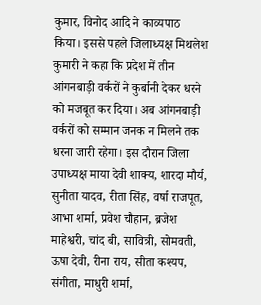कुमार, विनोद आदि ने काव्यपाठ किया। इससे पहले जिलाध्यक्ष मिथलेश कुमारी ने कहा कि प्रदेश में तीन आंगनबाड़ी वर्करों ने कुर्बानी देकर धरने को मजबूत कर दिया। अब आंगनबाड़ी वर्करों को सम्मान जनक न मिलने तक धरना जारी रहेगा। इस दौरान जिला उपाध्यक्ष माया देवी शाक्य, शारदा मौर्य, सुनीता यादव, रीता सिंह, वर्षा राजपूत, आभा शर्मा, प्रवेश चौहान, ब्रजेश माहेश्वरी, चांद बी, सावित्री, सोमवती, ऊषा देवी, रीना राय, सीता कश्यप, संगीता, माधुरी शर्मा,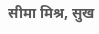सीमा मिश्र, सुख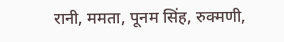रानी, ममता, पूनम सिंह, रुक्मणी,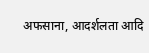अफसाना, आदर्शलता आदि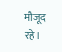मौजूद रहे।